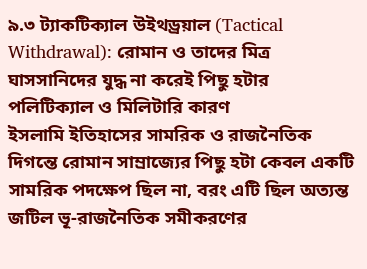৯.৩ ট্যাকটিক্যাল উইথড্রয়াল (Tactical Withdrawal): রোমান ও তাদের মিত্র ঘাসসানিদের যুদ্ধ না করেই পিছু হটার পলিটিক্যাল ও মিলিটারি কারণ
ইসলামি ইতিহাসের সামরিক ও রাজনৈতিক দিগন্তে রোমান সাম্রাজ্যের পিছু হটা কেবল একটি সামরিক পদক্ষেপ ছিল না, বরং এটি ছিল অত্যন্ত জটিল ভূ-রাজনৈতিক সমীকরণের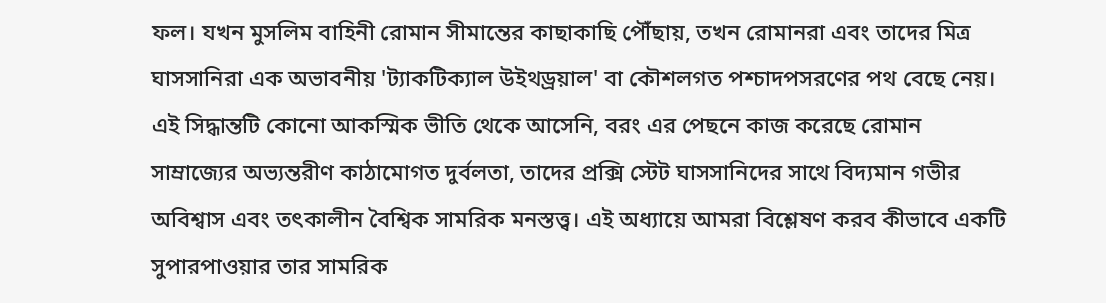ফল। যখন মুসলিম বাহিনী রোমান সীমান্তের কাছাকাছি পৌঁছায়, তখন রোমানরা এবং তাদের মিত্র ঘাসসানিরা এক অভাবনীয় 'ট্যাকটিক্যাল উইথড্রয়াল' বা কৌশলগত পশ্চাদপসরণের পথ বেছে নেয়। এই সিদ্ধান্তটি কোনো আকস্মিক ভীতি থেকে আসেনি, বরং এর পেছনে কাজ করেছে রোমান সাম্রাজ্যের অভ্যন্তরীণ কাঠামোগত দুর্বলতা, তাদের প্রক্সি স্টেট ঘাসসানিদের সাথে বিদ্যমান গভীর অবিশ্বাস এবং তৎকালীন বৈশ্বিক সামরিক মনস্তত্ত্ব। এই অধ্যায়ে আমরা বিশ্লেষণ করব কীভাবে একটি সুপারপাওয়ার তার সামরিক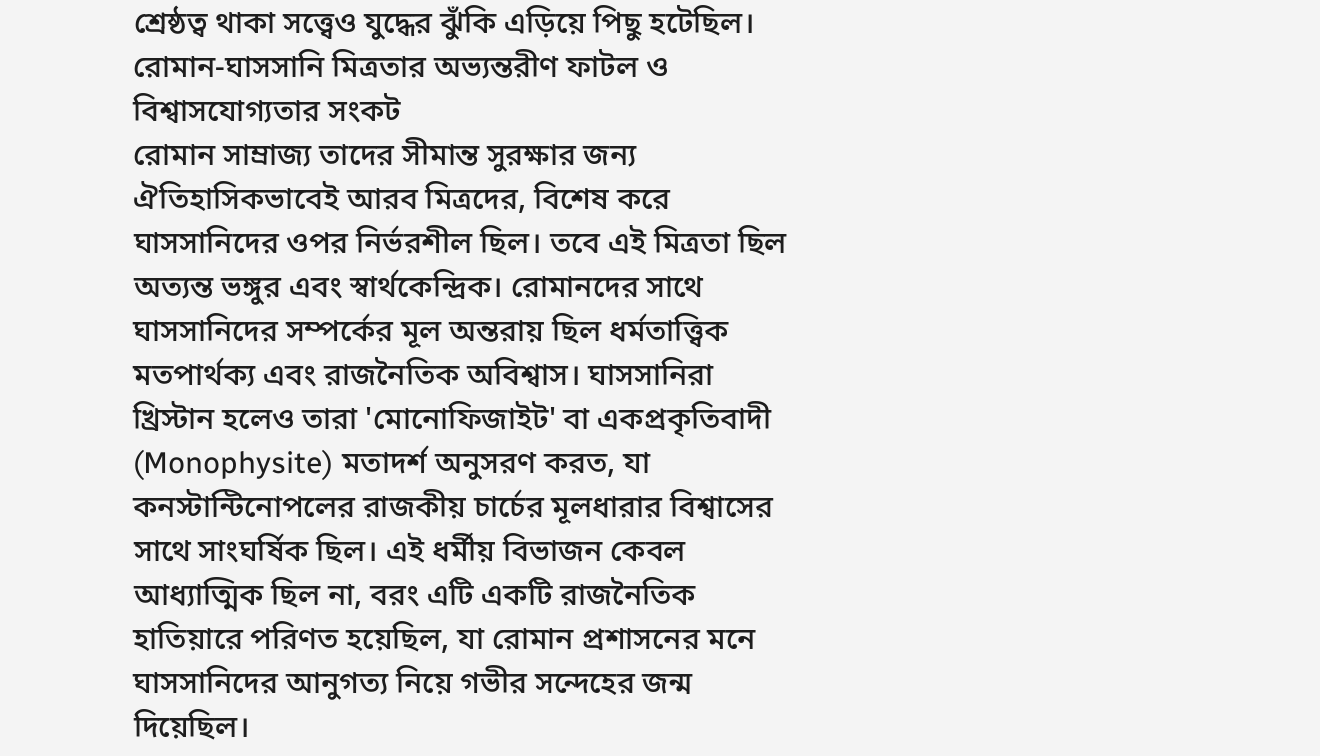শ্রেষ্ঠত্ব থাকা সত্ত্বেও যুদ্ধের ঝুঁকি এড়িয়ে পিছু হটেছিল।
রোমান-ঘাসসানি মিত্রতার অভ্যন্তরীণ ফাটল ও বিশ্বাসযোগ্যতার সংকট
রোমান সাম্রাজ্য তাদের সীমান্ত সুরক্ষার জন্য ঐতিহাসিকভাবেই আরব মিত্রদের, বিশেষ করে ঘাসসানিদের ওপর নির্ভরশীল ছিল। তবে এই মিত্রতা ছিল অত্যন্ত ভঙ্গুর এবং স্বার্থকেন্দ্রিক। রোমানদের সাথে ঘাসসানিদের সম্পর্কের মূল অন্তরায় ছিল ধর্মতাত্ত্বিক মতপার্থক্য এবং রাজনৈতিক অবিশ্বাস। ঘাসসানিরা খ্রিস্টান হলেও তারা 'মোনোফিজাইট' বা একপ্রকৃতিবাদী (Monophysite) মতাদর্শ অনুসরণ করত, যা কনস্টান্টিনোপলের রাজকীয় চার্চের মূলধারার বিশ্বাসের সাথে সাংঘর্ষিক ছিল। এই ধর্মীয় বিভাজন কেবল আধ্যাত্মিক ছিল না, বরং এটি একটি রাজনৈতিক হাতিয়ারে পরিণত হয়েছিল, যা রোমান প্রশাসনের মনে ঘাসসানিদের আনুগত্য নিয়ে গভীর সন্দেহের জন্ম দিয়েছিল।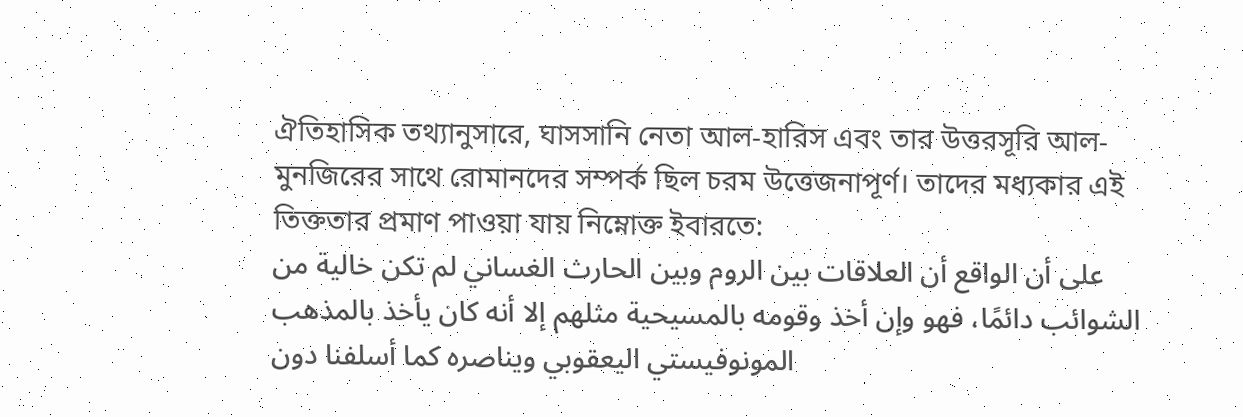ঐতিহাসিক তথ্যানুসারে, ঘাসসানি নেতা আল-হারিস এবং তার উত্তরসূরি আল-মুনজিরের সাথে রোমানদের সম্পর্ক ছিল চরম উত্তেজনাপূর্ণ। তাদের মধ্যকার এই তিক্ততার প্রমাণ পাওয়া যায় নিম্নোক্ত ইবারতে:
على أن الواقع أن العلاقات بين الروم وبين الحارث الغساني لم تكن خالية من الشوائب دائمًا، فهو وإن أخذ وقومه بالمسيحية مثلهم إلا أنه كان يأخذ بالمذهب المونوفيستي اليعقوبي ويناصره كما أسلفنا دون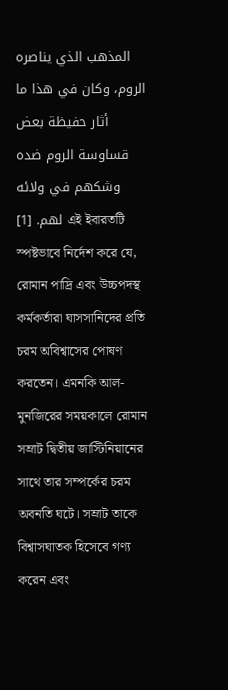المذهب الذي يناصره الروم، وكان في هذا ما أثار حفيظة بعض قساوسة الروم ضده وشكهم في ولائه لهم. [1] এই ইবারতটি স্পষ্টভাবে নির্দেশ করে যে, রোমান পাদ্রি এবং উচ্চপদস্থ কর্মকর্তারা ঘাসসানিদের প্রতি চরম অবিশ্বাসের পোষণ করতেন। এমনকি আল-মুনজিরের সময়কালে রোমান সম্রাট দ্বিতীয় জাস্টিনিয়ানের সাথে তার সম্পর্কের চরম অবনতি ঘটে। সম্রাট তাকে বিশ্বাসঘাতক হিসেবে গণ্য করেন এবং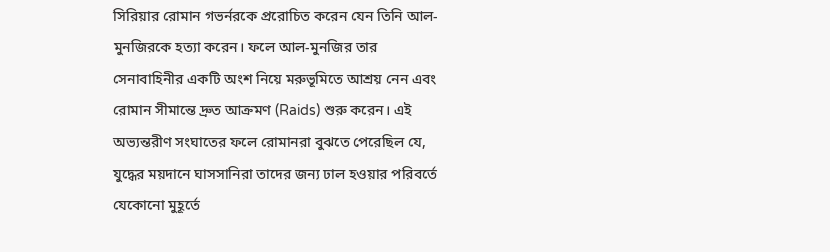সিরিয়ার রোমান গভর্নরকে প্ররোচিত করেন যেন তিনি আল-মুনজিরকে হত্যা করেন। ফলে আল-মুনজির তার সেনাবাহিনীর একটি অংশ নিয়ে মরুভূমিতে আশ্রয় নেন এবং রোমান সীমান্তে দ্রুত আক্রমণ (Raids) শুরু করেন। এই অভ্যন্তরীণ সংঘাতের ফলে রোমানরা বুঝতে পেরেছিল যে, যুদ্ধের ময়দানে ঘাসসানিরা তাদের জন্য ঢাল হওয়ার পরিবর্তে যেকোনো মুহূর্তে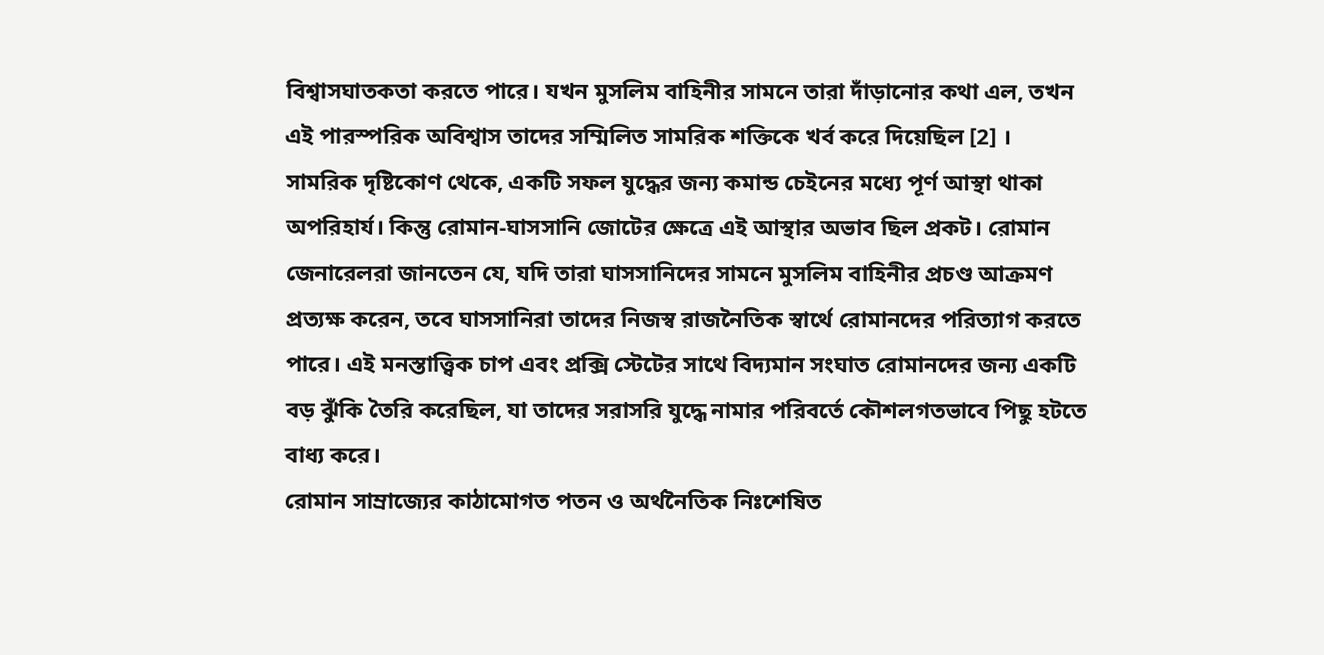বিশ্বাসঘাতকতা করতে পারে। যখন মুসলিম বাহিনীর সামনে তারা দাঁড়ানোর কথা এল, তখন এই পারস্পরিক অবিশ্বাস তাদের সম্মিলিত সামরিক শক্তিকে খর্ব করে দিয়েছিল [2] ।
সামরিক দৃষ্টিকোণ থেকে, একটি সফল যুদ্ধের জন্য কমান্ড চেইনের মধ্যে পূর্ণ আস্থা থাকা অপরিহার্য। কিন্তু রোমান-ঘাসসানি জোটের ক্ষেত্রে এই আস্থার অভাব ছিল প্রকট। রোমান জেনারেলরা জানতেন যে, যদি তারা ঘাসসানিদের সামনে মুসলিম বাহিনীর প্রচণ্ড আক্রমণ প্রত্যক্ষ করেন, তবে ঘাসসানিরা তাদের নিজস্ব রাজনৈতিক স্বার্থে রোমানদের পরিত্যাগ করতে পারে। এই মনস্তাত্ত্বিক চাপ এবং প্রক্সি স্টেটের সাথে বিদ্যমান সংঘাত রোমানদের জন্য একটি বড় ঝুঁকি তৈরি করেছিল, যা তাদের সরাসরি যুদ্ধে নামার পরিবর্তে কৌশলগতভাবে পিছু হটতে বাধ্য করে।
রোমান সাম্রাজ্যের কাঠামোগত পতন ও অর্থনৈতিক নিঃশেষিত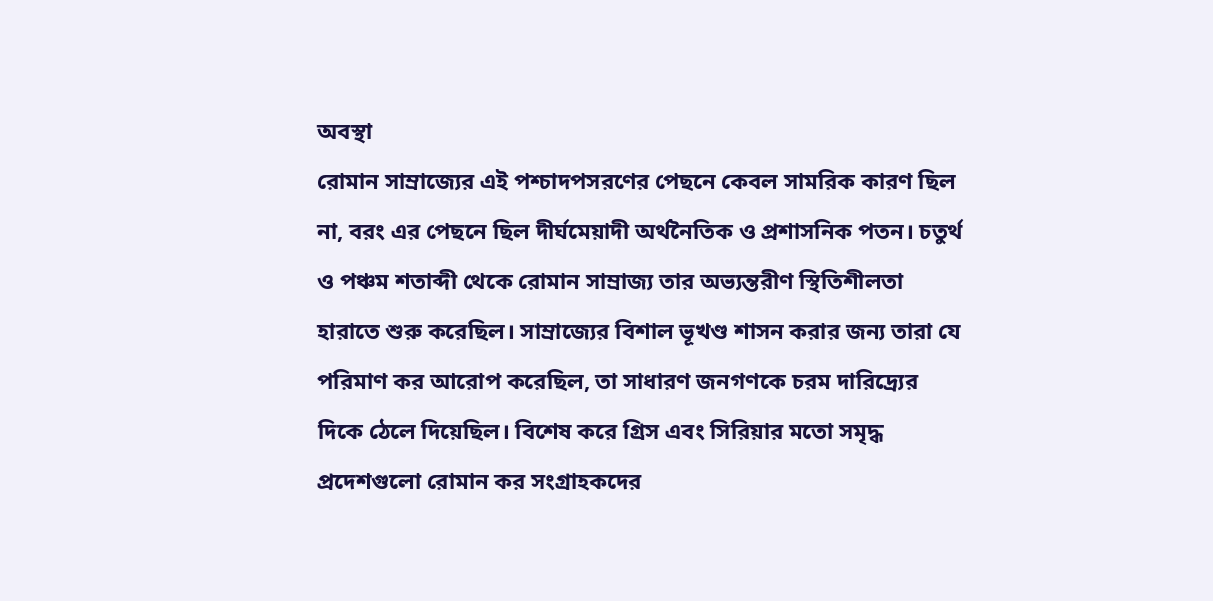অবস্থা
রোমান সাম্রাজ্যের এই পশ্চাদপসরণের পেছনে কেবল সামরিক কারণ ছিল না, বরং এর পেছনে ছিল দীর্ঘমেয়াদী অর্থনৈতিক ও প্রশাসনিক পতন। চতুর্থ ও পঞ্চম শতাব্দী থেকে রোমান সাম্রাজ্য তার অভ্যন্তরীণ স্থিতিশীলতা হারাতে শুরু করেছিল। সাম্রাজ্যের বিশাল ভূখণ্ড শাসন করার জন্য তারা যে পরিমাণ কর আরোপ করেছিল, তা সাধারণ জনগণকে চরম দারিদ্র্যের দিকে ঠেলে দিয়েছিল। বিশেষ করে গ্রিস এবং সিরিয়ার মতো সমৃদ্ধ প্রদেশগুলো রোমান কর সংগ্রাহকদের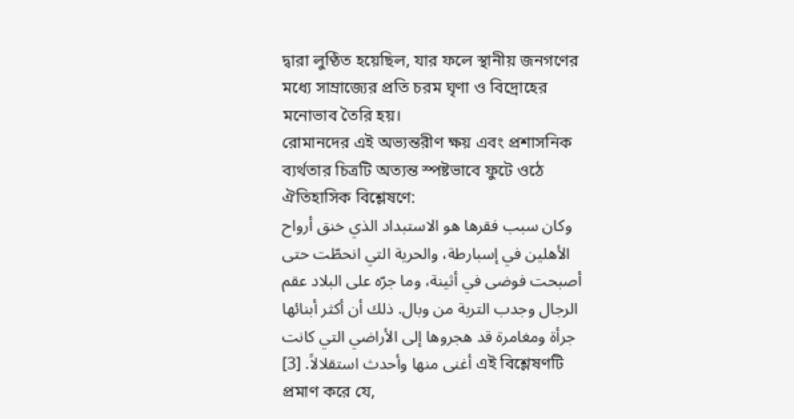দ্বারা লুণ্ঠিত হয়েছিল, যার ফলে স্থানীয় জনগণের মধ্যে সাম্রাজ্যের প্রতি চরম ঘৃণা ও বিদ্রোহের মনোভাব তৈরি হয়।
রোমানদের এই অভ্যন্তরীণ ক্ষয় এবং প্রশাসনিক ব্যর্থতার চিত্রটি অত্যন্ত স্পষ্টভাবে ফুটে ওঠে ঐতিহাসিক বিশ্লেষণে:
وكان سبب فقرها هو الاستبداد الذي خنق أرواح الأهلين في إسبارطة، والحرية التي انحطّت حتى أصبحت فوضى في أثينة، وما جرّه على البلاد عقم الرجال وجدب التربة من وبال. ذلك أن أكثر أبنائها جرأة ومغامرة قد هجروها إلى الأراضي التي كانت أغنى منها وأحدث استقلالاً. [3] এই বিশ্লেষণটি প্রমাণ করে যে,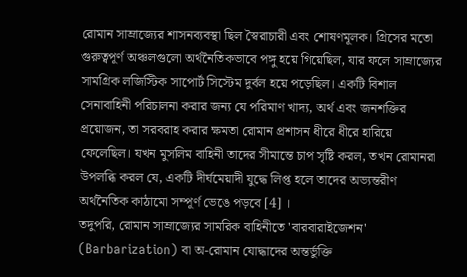রোমান সাম্রাজ্যের শাসনব্যবস্থা ছিল স্বৈরাচারী এবং শোষণমূলক। গ্রিসের মতো গুরুত্বপূর্ণ অঞ্চলগুলো অর্থনৈতিকভাবে পঙ্গু হয়ে গিয়েছিল, যার ফলে সাম্রাজ্যের সামগ্রিক লজিস্টিক সাপোর্ট সিস্টেম দুর্বল হয়ে পড়েছিল। একটি বিশাল সেনাবাহিনী পরিচালনা করার জন্য যে পরিমাণ খাদ্য, অর্থ এবং জনশক্তির প্রয়োজন, তা সরবরাহ করার ক্ষমতা রোমান প্রশাসন ধীরে ধীরে হারিয়ে ফেলেছিল। যখন মুসলিম বাহিনী তাদের সীমান্তে চাপ সৃষ্টি করল, তখন রোমানরা উপলব্ধি করল যে, একটি দীর্ঘমেয়াদী যুদ্ধে লিপ্ত হলে তাদের অভ্যন্তরীণ অর্থনৈতিক কাঠামো সম্পূর্ণ ভেঙে পড়বে [4] ।
তদুপরি, রোমান সাম্রাজ্যের সামরিক বাহিনীতে 'বারবারাইজেশন' (Barbarization) বা অ-রোমান যোদ্ধাদের অন্তর্ভুক্তি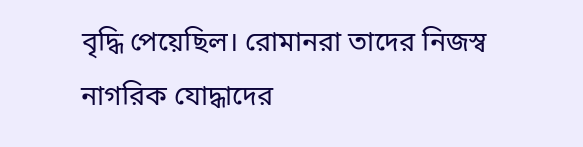বৃদ্ধি পেয়েছিল। রোমানরা তাদের নিজস্ব নাগরিক যোদ্ধাদের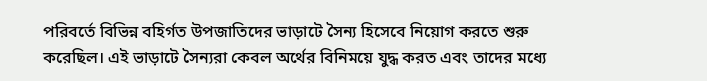পরিবর্তে বিভিন্ন বহির্গত উপজাতিদের ভাড়াটে সৈন্য হিসেবে নিয়োগ করতে শুরু করেছিল। এই ভাড়াটে সৈন্যরা কেবল অর্থের বিনিময়ে যুদ্ধ করত এবং তাদের মধ্যে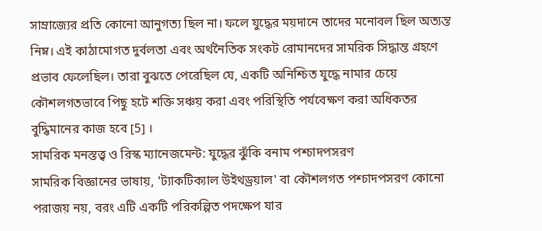সাম্রাজ্যের প্রতি কোনো আনুগত্য ছিল না। ফলে যুদ্ধের ময়দানে তাদের মনোবল ছিল অত্যন্ত নিম্ন। এই কাঠামোগত দুর্বলতা এবং অর্থনৈতিক সংকট রোমানদের সামরিক সিদ্ধান্ত গ্রহণে প্রভাব ফেলেছিল। তারা বুঝতে পেরেছিল যে, একটি অনিশ্চিত যুদ্ধে নামার চেয়ে কৌশলগতভাবে পিছু হটে শক্তি সঞ্চয় করা এবং পরিস্থিতি পর্যবেক্ষণ করা অধিকতর বুদ্ধিমানের কাজ হবে [5] ।
সামরিক মনস্তত্ত্ব ও রিস্ক ম্যানেজমেন্ট: যুদ্ধের ঝুঁকি বনাম পশ্চাদপসরণ
সামরিক বিজ্ঞানের ভাষায়, 'ট্যাকটিক্যাল উইথড্রয়াল' বা কৌশলগত পশ্চাদপসরণ কোনো পরাজয় নয়, বরং এটি একটি পরিকল্পিত পদক্ষেপ যার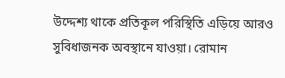উদ্দেশ্য থাকে প্রতিকূল পরিস্থিতি এড়িয়ে আরও সুবিধাজনক অবস্থানে যাওয়া। রোমান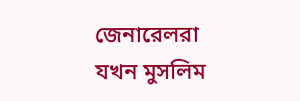জেনারেলরা যখন মুসলিম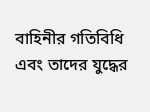বাহিনীর গতিবিধি এবং তাদের যুদ্ধের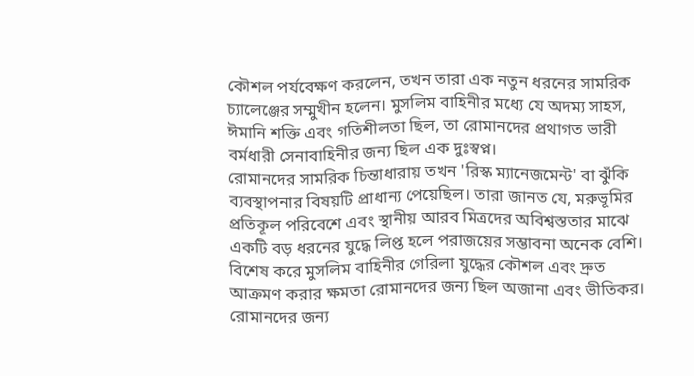কৌশল পর্যবেক্ষণ করলেন, তখন তারা এক নতুন ধরনের সামরিক চ্যালেঞ্জের সম্মুখীন হলেন। মুসলিম বাহিনীর মধ্যে যে অদম্য সাহস, ঈমানি শক্তি এবং গতিশীলতা ছিল, তা রোমানদের প্রথাগত ভারী বর্মধারী সেনাবাহিনীর জন্য ছিল এক দুঃস্বপ্ন।
রোমানদের সামরিক চিন্তাধারায় তখন 'রিস্ক ম্যানেজমেন্ট' বা ঝুঁকি ব্যবস্থাপনার বিষয়টি প্রাধান্য পেয়েছিল। তারা জানত যে, মরুভূমির প্রতিকূল পরিবেশে এবং স্থানীয় আরব মিত্রদের অবিশ্বস্ততার মাঝে একটি বড় ধরনের যুদ্ধে লিপ্ত হলে পরাজয়ের সম্ভাবনা অনেক বেশি। বিশেষ করে মুসলিম বাহিনীর গেরিলা যুদ্ধের কৌশল এবং দ্রুত আক্রমণ করার ক্ষমতা রোমানদের জন্য ছিল অজানা এবং ভীতিকর। রোমানদের জন্য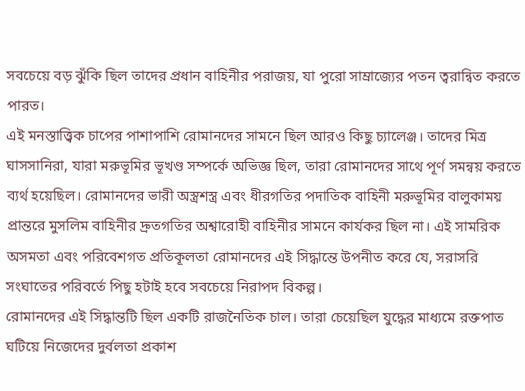সবচেয়ে বড় ঝুঁকি ছিল তাদের প্রধান বাহিনীর পরাজয়, যা পুরো সাম্রাজ্যের পতন ত্বরান্বিত করতে পারত।
এই মনস্তাত্ত্বিক চাপের পাশাপাশি রোমানদের সামনে ছিল আরও কিছু চ্যালেঞ্জ। তাদের মিত্র ঘাসসানিরা, যারা মরুভূমির ভূখণ্ড সম্পর্কে অভিজ্ঞ ছিল, তারা রোমানদের সাথে পূর্ণ সমন্বয় করতে ব্যর্থ হয়েছিল। রোমানদের ভারী অস্ত্রশস্ত্র এবং ধীরগতির পদাতিক বাহিনী মরুভূমির বালুকাময় প্রান্তরে মুসলিম বাহিনীর দ্রুতগতির অশ্বারোহী বাহিনীর সামনে কার্যকর ছিল না। এই সামরিক অসমতা এবং পরিবেশগত প্রতিকূলতা রোমানদের এই সিদ্ধান্তে উপনীত করে যে, সরাসরি সংঘাতের পরিবর্তে পিছু হটাই হবে সবচেয়ে নিরাপদ বিকল্প।
রোমানদের এই সিদ্ধান্তটি ছিল একটি রাজনৈতিক চাল। তারা চেয়েছিল যুদ্ধের মাধ্যমে রক্তপাত ঘটিয়ে নিজেদের দুর্বলতা প্রকাশ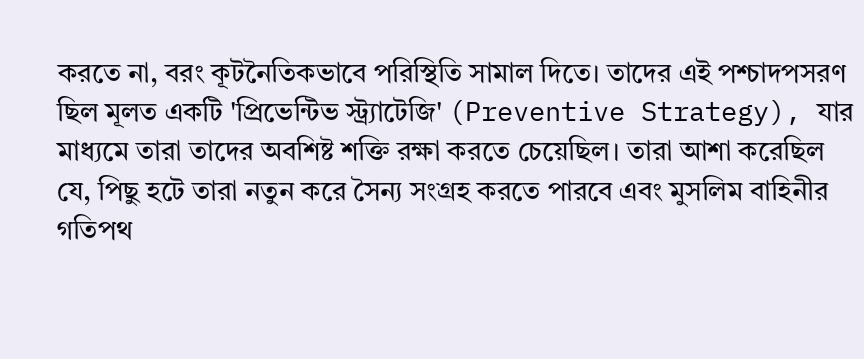করতে না, বরং কূটনৈতিকভাবে পরিস্থিতি সামাল দিতে। তাদের এই পশ্চাদপসরণ ছিল মূলত একটি 'প্রিভেন্টিভ স্ট্র্যাটেজি' (Preventive Strategy), যার মাধ্যমে তারা তাদের অবশিষ্ট শক্তি রক্ষা করতে চেয়েছিল। তারা আশা করেছিল যে, পিছু হটে তারা নতুন করে সৈন্য সংগ্রহ করতে পারবে এবং মুসলিম বাহিনীর গতিপথ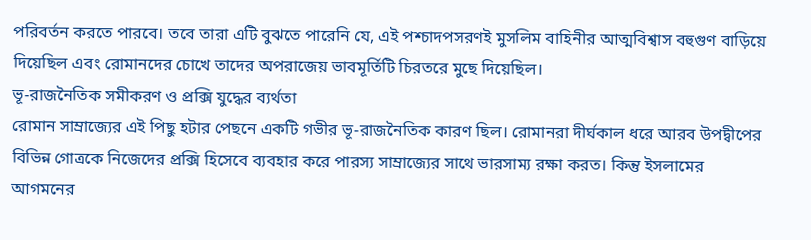পরিবর্তন করতে পারবে। তবে তারা এটি বুঝতে পারেনি যে, এই পশ্চাদপসরণই মুসলিম বাহিনীর আত্মবিশ্বাস বহুগুণ বাড়িয়ে দিয়েছিল এবং রোমানদের চোখে তাদের অপরাজেয় ভাবমূর্তিটি চিরতরে মুছে দিয়েছিল।
ভূ-রাজনৈতিক সমীকরণ ও প্রক্সি যুদ্ধের ব্যর্থতা
রোমান সাম্রাজ্যের এই পিছু হটার পেছনে একটি গভীর ভূ-রাজনৈতিক কারণ ছিল। রোমানরা দীর্ঘকাল ধরে আরব উপদ্বীপের বিভিন্ন গোত্রকে নিজেদের প্রক্সি হিসেবে ব্যবহার করে পারস্য সাম্রাজ্যের সাথে ভারসাম্য রক্ষা করত। কিন্তু ইসলামের আগমনের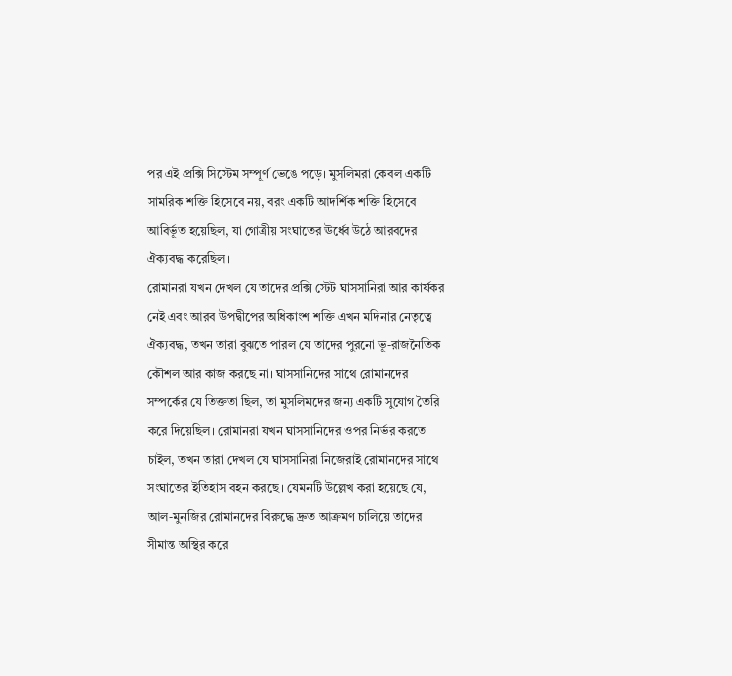পর এই প্রক্সি সিস্টেম সম্পূর্ণ ভেঙে পড়ে। মুসলিমরা কেবল একটি সামরিক শক্তি হিসেবে নয়, বরং একটি আদর্শিক শক্তি হিসেবে আবির্ভূত হয়েছিল, যা গোত্রীয় সংঘাতের ঊর্ধ্বে উঠে আরবদের ঐক্যবদ্ধ করেছিল।
রোমানরা যখন দেখল যে তাদের প্রক্সি স্টেট ঘাসসানিরা আর কার্যকর নেই এবং আরব উপদ্বীপের অধিকাংশ শক্তি এখন মদিনার নেতৃত্বে ঐক্যবদ্ধ, তখন তারা বুঝতে পারল যে তাদের পুরনো ভূ-রাজনৈতিক কৌশল আর কাজ করছে না। ঘাসসানিদের সাথে রোমানদের সম্পর্কের যে তিক্ততা ছিল, তা মুসলিমদের জন্য একটি সুযোগ তৈরি করে দিয়েছিল। রোমানরা যখন ঘাসসানিদের ওপর নির্ভর করতে চাইল, তখন তারা দেখল যে ঘাসসানিরা নিজেরাই রোমানদের সাথে সংঘাতের ইতিহাস বহন করছে। যেমনটি উল্লেখ করা হয়েছে যে, আল-মুনজির রোমানদের বিরুদ্ধে দ্রুত আক্রমণ চালিয়ে তাদের সীমান্ত অস্থির করে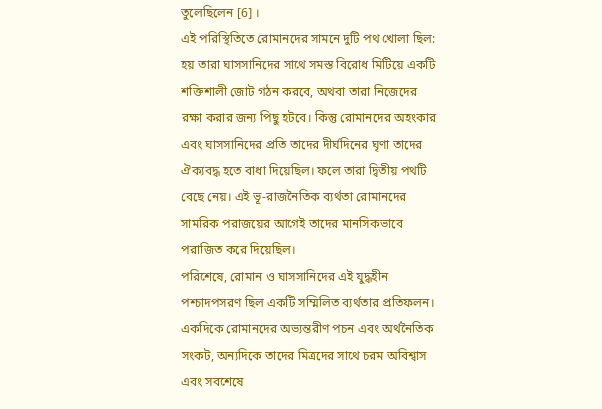তুলেছিলেন [6] ।
এই পরিস্থিতিতে রোমানদের সামনে দুটি পথ খোলা ছিল: হয় তারা ঘাসসানিদের সাথে সমস্ত বিরোধ মিটিয়ে একটি শক্তিশালী জোট গঠন করবে, অথবা তারা নিজেদের রক্ষা করার জন্য পিছু হটবে। কিন্তু রোমানদের অহংকার এবং ঘাসসানিদের প্রতি তাদের দীর্ঘদিনের ঘৃণা তাদের ঐক্যবদ্ধ হতে বাধা দিয়েছিল। ফলে তারা দ্বিতীয় পথটি বেছে নেয়। এই ভূ-রাজনৈতিক ব্যর্থতা রোমানদের সামরিক পরাজয়ের আগেই তাদের মানসিকভাবে পরাজিত করে দিয়েছিল।
পরিশেষে, রোমান ও ঘাসসানিদের এই যুদ্ধহীন পশ্চাদপসরণ ছিল একটি সম্মিলিত ব্যর্থতার প্রতিফলন। একদিকে রোমানদের অভ্যন্তরীণ পচন এবং অর্থনৈতিক সংকট, অন্যদিকে তাদের মিত্রদের সাথে চরম অবিশ্বাস এবং সবশেষে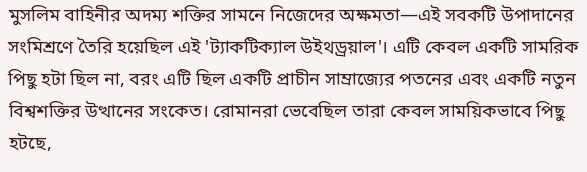মুসলিম বাহিনীর অদম্য শক্তির সামনে নিজেদের অক্ষমতা—এই সবকটি উপাদানের সংমিশ্রণে তৈরি হয়েছিল এই 'ট্যাকটিক্যাল উইথড্রয়াল'। এটি কেবল একটি সামরিক পিছু হটা ছিল না, বরং এটি ছিল একটি প্রাচীন সাম্রাজ্যের পতনের এবং একটি নতুন বিশ্বশক্তির উত্থানের সংকেত। রোমানরা ভেবেছিল তারা কেবল সাময়িকভাবে পিছু হটছে,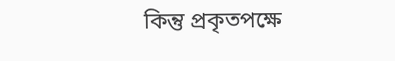কিন্তু প্রকৃতপক্ষে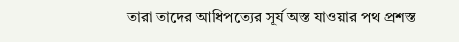তারা তাদের আধিপত্যের সূর্য অস্ত যাওয়ার পথ প্রশস্ত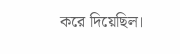করে দিয়েছিল।